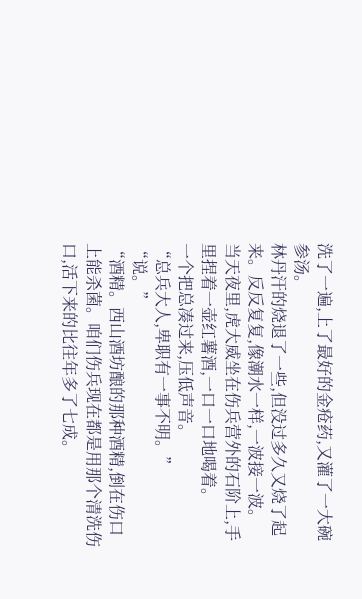洗了一遍,上了最好的金疮药,又灌了一大碗参汤。
林丹汗的烧退了一些,但没过多久又烧了起来。反反复复,像潮水一样,一波接一波。
当天夜里,虎大威坐在伤兵营外的石阶上,手里捏着一壶红薯酒,一口一口地喝着。
一个把总凑过来,压低声音。
“总兵大人,卑职有一事不明。”
“说。”
“酒精。西山酒坊酿的那种酒精,倒在伤口上能杀菌。咱们伤兵现在都是用那个清洗伤口,活下来的比往年多了七成。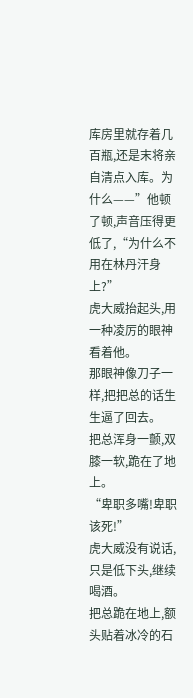库房里就存着几百瓶,还是末将亲自清点入库。为什么——”他顿了顿,声音压得更低了,“为什么不用在林丹汗身上?”
虎大威抬起头,用一种凌厉的眼神看着他。
那眼神像刀子一样,把把总的话生生逼了回去。
把总浑身一颤,双膝一软,跪在了地上。
“卑职多嘴!卑职该死!”
虎大威没有说话,只是低下头,继续喝酒。
把总跪在地上,额头贴着冰冷的石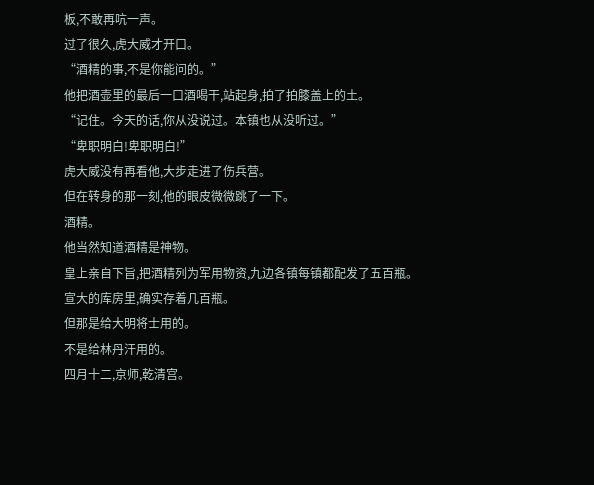板,不敢再吭一声。
过了很久,虎大威才开口。
“酒精的事,不是你能问的。”
他把酒壶里的最后一口酒喝干,站起身,拍了拍膝盖上的土。
“记住。今天的话,你从没说过。本镇也从没听过。”
“卑职明白!卑职明白!”
虎大威没有再看他,大步走进了伤兵营。
但在转身的那一刻,他的眼皮微微跳了一下。
酒精。
他当然知道酒精是神物。
皇上亲自下旨,把酒精列为军用物资,九边各镇每镇都配发了五百瓶。
宣大的库房里,确实存着几百瓶。
但那是给大明将士用的。
不是给林丹汗用的。
四月十二,京师,乾清宫。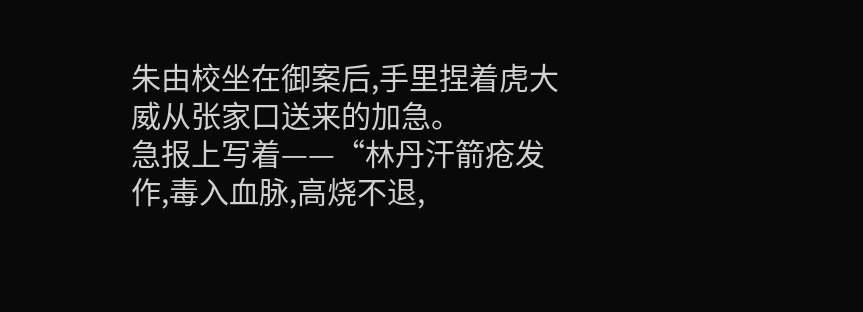朱由校坐在御案后,手里捏着虎大威从张家口送来的加急。
急报上写着——“林丹汗箭疮发作,毒入血脉,高烧不退,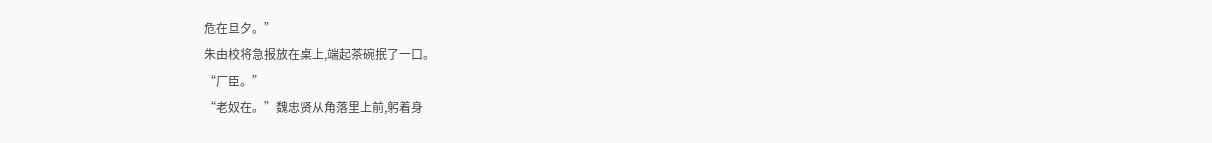危在旦夕。”
朱由校将急报放在桌上,端起茶碗抿了一口。
“厂臣。”
“老奴在。”魏忠贤从角落里上前,躬着身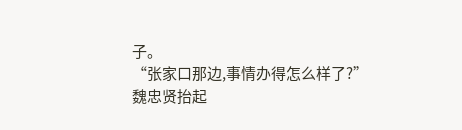子。
“张家口那边,事情办得怎么样了?”
魏忠贤抬起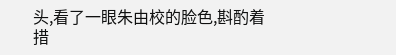头,看了一眼朱由校的脸色,斟酌着措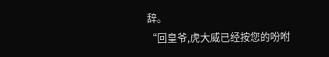辞。
“回皇爷,虎大威已经按您的吩咐